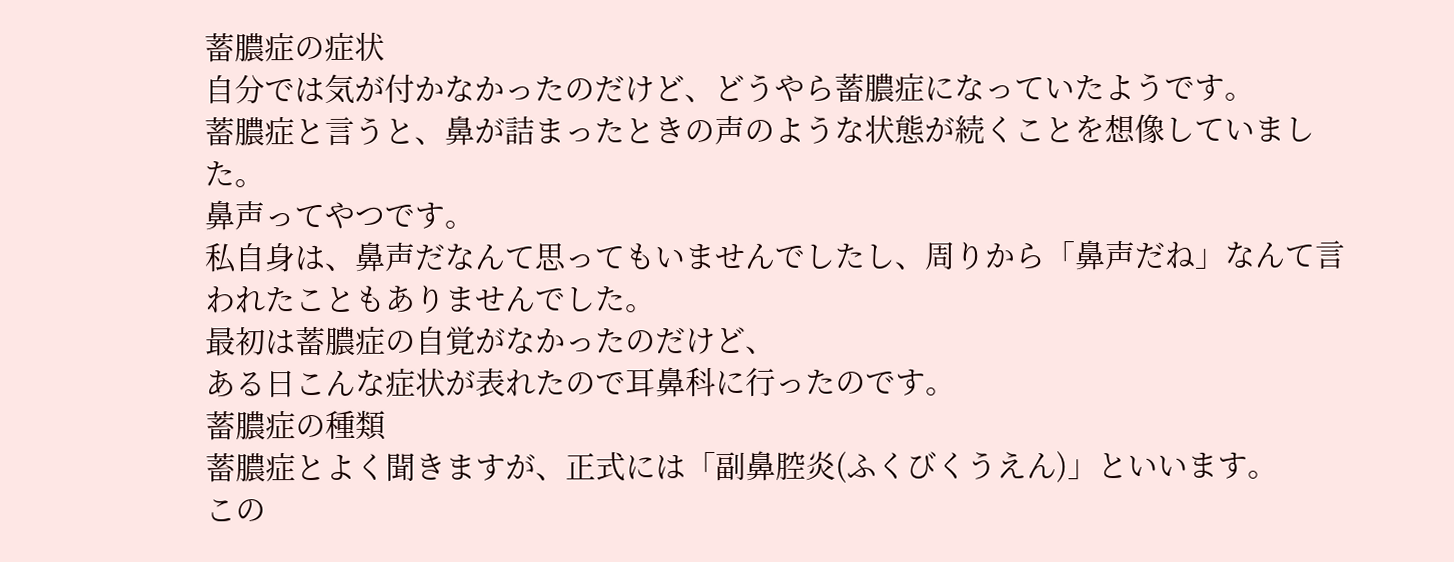蓄膿症の症状
自分では気が付かなかったのだけど、どうやら蓄膿症になっていたようです。
蓄膿症と言うと、鼻が詰まったときの声のような状態が続くことを想像していました。
鼻声ってやつです。
私自身は、鼻声だなんて思ってもいませんでしたし、周りから「鼻声だね」なんて言われたこともありませんでした。
最初は蓄膿症の自覚がなかったのだけど、
ある日こんな症状が表れたので耳鼻科に行ったのです。
蓄膿症の種類
蓄膿症とよく聞きますが、正式には「副鼻腔炎(ふくびくうえん)」といいます。
この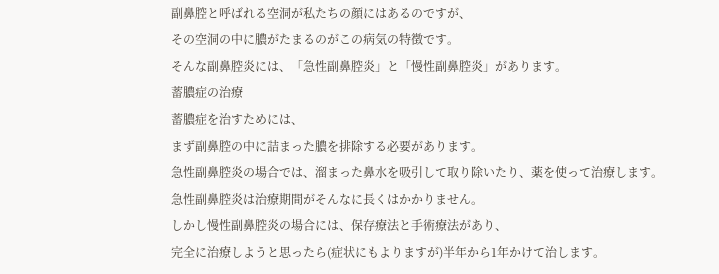副鼻腔と呼ばれる空洞が私たちの顔にはあるのですが、
その空洞の中に膿がたまるのがこの病気の特徴です。
そんな副鼻腔炎には、「急性副鼻腔炎」と「慢性副鼻腔炎」があります。
蓄膿症の治療
蓄膿症を治すためには、
まず副鼻腔の中に詰まった膿を排除する必要があります。
急性副鼻腔炎の場合では、溜まった鼻水を吸引して取り除いたり、薬を使って治療します。
急性副鼻腔炎は治療期間がそんなに長くはかかりません。
しかし慢性副鼻腔炎の場合には、保存療法と手術療法があり、
完全に治療しようと思ったら(症状にもよりますが)半年から1年かけて治します。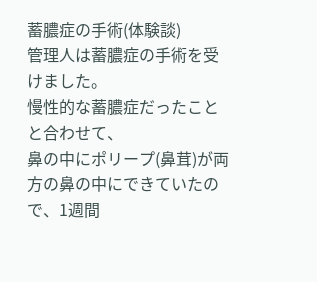蓄膿症の手術(体験談)
管理人は蓄膿症の手術を受けました。
慢性的な蓄膿症だったことと合わせて、
鼻の中にポリープ(鼻茸)が両方の鼻の中にできていたので、1週間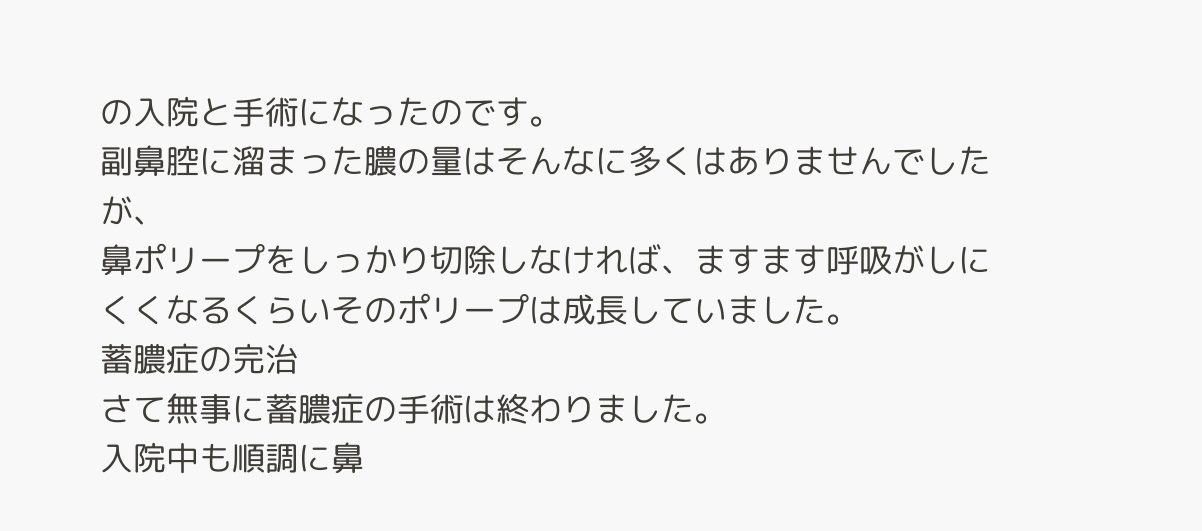の入院と手術になったのです。
副鼻腔に溜まった膿の量はそんなに多くはありませんでしたが、
鼻ポリープをしっかり切除しなければ、ますます呼吸がしにくくなるくらいそのポリープは成長していました。
蓄膿症の完治
さて無事に蓄膿症の手術は終わりました。
入院中も順調に鼻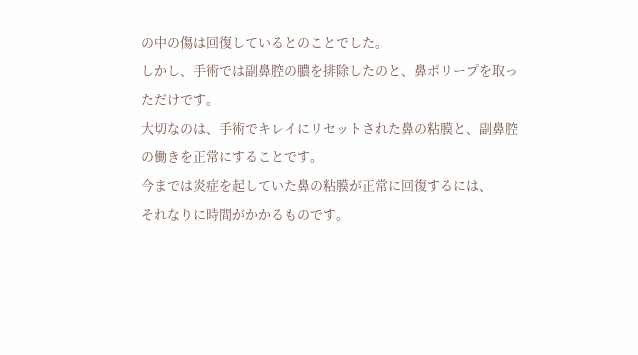の中の傷は回復しているとのことでした。
しかし、手術では副鼻腔の膿を排除したのと、鼻ポリープを取っただけです。
大切なのは、手術でキレイにリセットされた鼻の粘膜と、副鼻腔の働きを正常にすることです。
今までは炎症を起していた鼻の粘膜が正常に回復するには、
それなりに時間がかかるものです。